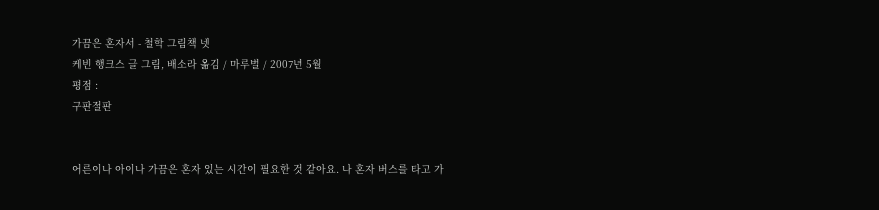가끔은 혼자서 - 철학 그림책 넷
케빈 행크스 글 그림, 배소라 옮김 / 마루벌 / 2007년 5월
평점 :
구판절판


어른이나 아이나 가끔은 혼자 있는 시간이 필요한 것 같아요. 나 혼자 버스를 타고 가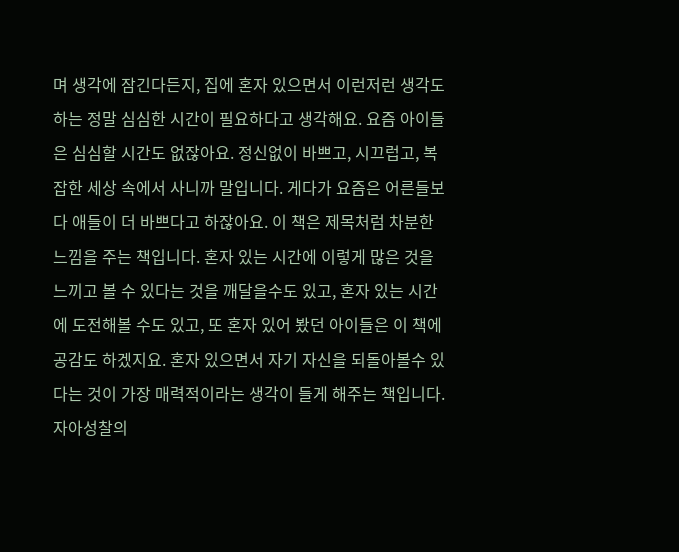며 생각에 잠긴다든지, 집에 혼자 있으면서 이런저런 생각도 하는 정말 심심한 시간이 필요하다고 생각해요. 요즘 아이들은 심심할 시간도 없잖아요. 정신없이 바쁘고, 시끄럽고, 복잡한 세상 속에서 사니까 말입니다. 게다가 요즘은 어른들보다 애들이 더 바쁘다고 하잖아요. 이 책은 제목처럼 차분한 느낌을 주는 책입니다. 혼자 있는 시간에 이렇게 많은 것을 느끼고 볼 수 있다는 것을 깨달을수도 있고, 혼자 있는 시간에 도전해볼 수도 있고, 또 혼자 있어 봤던 아이들은 이 책에 공감도 하겠지요. 혼자 있으면서 자기 자신을 되돌아볼수 있다는 것이 가장 매력적이라는 생각이 들게 해주는 책입니다. 자아성찰의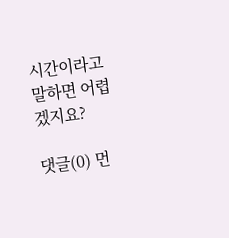시간이라고 말하면 어렵겠지요?

댓글(0) 먼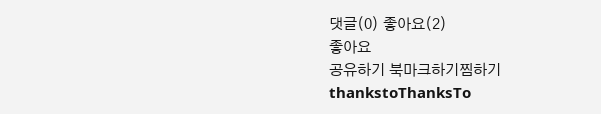댓글(0) 좋아요(2)
좋아요
공유하기 북마크하기찜하기 thankstoThanksTo